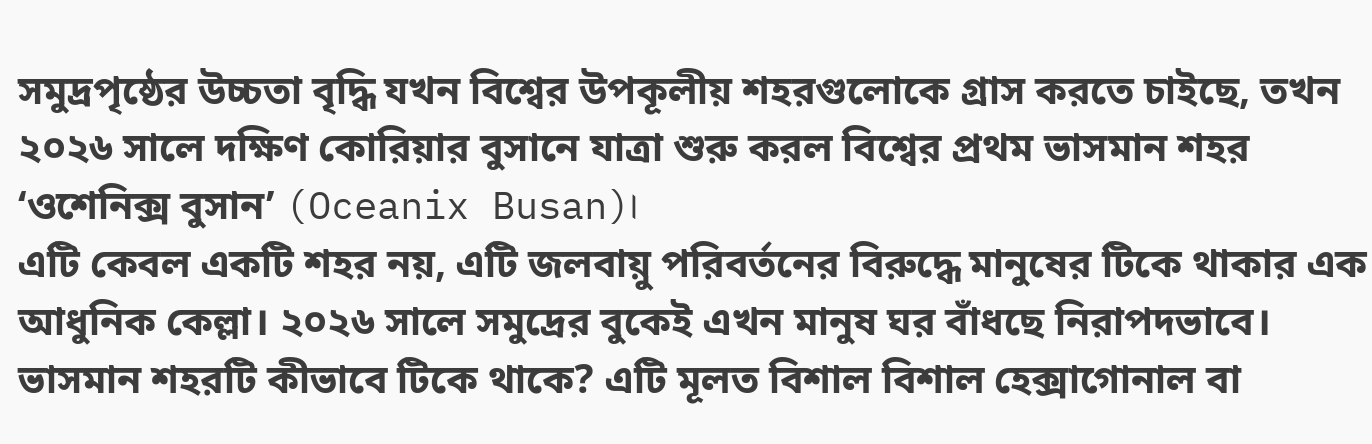সমুদ্রপৃষ্ঠের উচ্চতা বৃদ্ধি যখন বিশ্বের উপকূলীয় শহরগুলোকে গ্রাস করতে চাইছে, তখন ২০২৬ সালে দক্ষিণ কোরিয়ার বুসানে যাত্রা শুরু করল বিশ্বের প্রথম ভাসমান শহর ‘ওশেনিক্স বুসান’ (Oceanix Busan)।
এটি কেবল একটি শহর নয়, এটি জলবায়ু পরিবর্তনের বিরুদ্ধে মানুষের টিকে থাকার এক আধুনিক কেল্লা। ২০২৬ সালে সমুদ্রের বুকেই এখন মানুষ ঘর বাঁধছে নিরাপদভাবে।
ভাসমান শহরটি কীভাবে টিকে থাকে? এটি মূলত বিশাল বিশাল হেক্সাগোনাল বা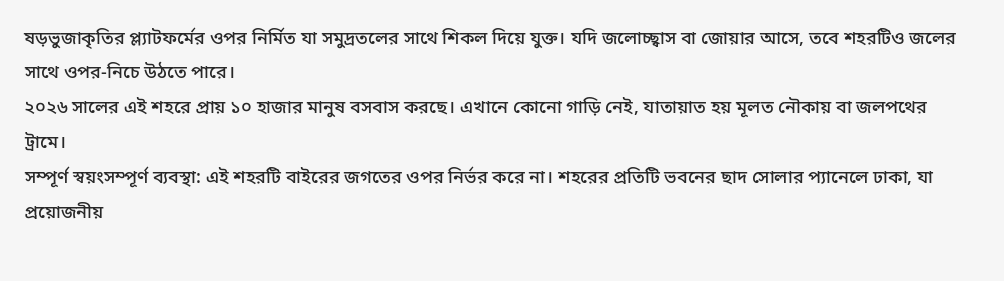ষড়ভুজাকৃতির প্ল্যাটফর্মের ওপর নির্মিত যা সমুদ্রতলের সাথে শিকল দিয়ে যুক্ত। যদি জলোচ্ছ্বাস বা জোয়ার আসে, তবে শহরটিও জলের সাথে ওপর-নিচে উঠতে পারে।
২০২৬ সালের এই শহরে প্রায় ১০ হাজার মানুষ বসবাস করছে। এখানে কোনো গাড়ি নেই, যাতায়াত হয় মূলত নৌকায় বা জলপথের ট্রামে।
সম্পূর্ণ স্বয়ংসম্পূর্ণ ব্যবস্থা: এই শহরটি বাইরের জগতের ওপর নির্ভর করে না। শহরের প্রতিটি ভবনের ছাদ সোলার প্যানেলে ঢাকা, যা প্রয়োজনীয়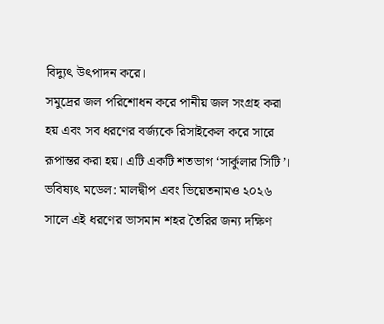বিদ্যুৎ উৎপাদন করে।
সমুদ্রের জল পরিশোধন করে পানীয় জল সংগ্রহ করা হয় এবং সব ধরণের বর্জ্যকে রিসাইকেল করে সারে রূপান্তর করা হয়। এটি একটি শতভাগ ‘সার্কুলার সিটি’।
ভবিষ্যৎ মডেল: মালদ্বীপ এবং ভিয়েতনামও ২০২৬ সালে এই ধরণের ভাসমান শহর তৈরির জন্য দক্ষিণ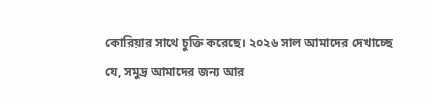কোরিয়ার সাথে চুক্তি করেছে। ২০২৬ সাল আমাদের দেখাচ্ছে যে, সমুদ্র আমাদের জন্য আর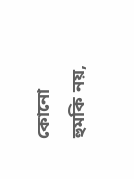কোনো হুমকি নয়,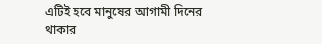এটিই হবে মানুষের আগামী দিনের থাকার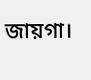জায়গা।